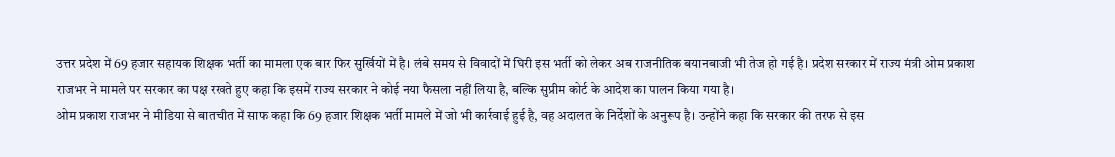उत्तर प्रदेश में 69 हजार सहायक शिक्षक भर्ती का मामला एक बार फिर सुर्खियों में है। लंबे समय से विवादों में घिरी इस भर्ती को लेकर अब राजनीतिक बयानबाजी भी तेज हो गई है। प्रदेश सरकार में राज्य मंत्री ओम प्रकाश राजभर ने मामले पर सरकार का पक्ष रखते हुए कहा कि इसमें राज्य सरकार ने कोई नया फैसला नहीं लिया है, बल्कि सुप्रीम कोर्ट के आदेश का पालन किया गया है।
ओम प्रकाश राजभर ने मीडिया से बातचीत में साफ कहा कि 69 हजार शिक्षक भर्ती मामले में जो भी कार्रवाई हुई है, वह अदालत के निर्देशों के अनुरूप है। उन्होंने कहा कि सरकार की तरफ से इस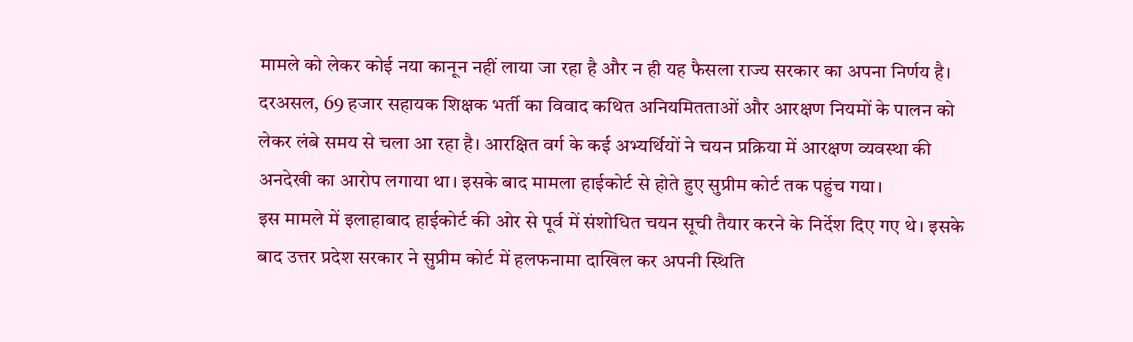मामले को लेकर कोई नया कानून नहीं लाया जा रहा है और न ही यह फैसला राज्य सरकार का अपना निर्णय है।
दरअसल, 69 हजार सहायक शिक्षक भर्ती का विवाद कथित अनियमितताओं और आरक्षण नियमों के पालन को लेकर लंबे समय से चला आ रहा है। आरक्षित वर्ग के कई अभ्यर्थियों ने चयन प्रक्रिया में आरक्षण व्यवस्था की अनदेखी का आरोप लगाया था। इसके बाद मामला हाईकोर्ट से होते हुए सुप्रीम कोर्ट तक पहुंच गया।
इस मामले में इलाहाबाद हाईकोर्ट की ओर से पूर्व में संशोधित चयन सूची तैयार करने के निर्देश दिए गए थे। इसके बाद उत्तर प्रदेश सरकार ने सुप्रीम कोर्ट में हलफनामा दाखिल कर अपनी स्थिति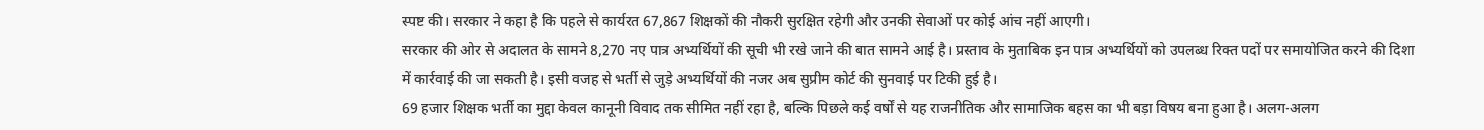स्पष्ट की। सरकार ने कहा है कि पहले से कार्यरत 67,867 शिक्षकों की नौकरी सुरक्षित रहेगी और उनकी सेवाओं पर कोई आंच नहीं आएगी।
सरकार की ओर से अदालत के सामने 8,270 नए पात्र अभ्यर्थियों की सूची भी रखे जाने की बात सामने आई है। प्रस्ताव के मुताबिक इन पात्र अभ्यर्थियों को उपलब्ध रिक्त पदों पर समायोजित करने की दिशा में कार्रवाई की जा सकती है। इसी वजह से भर्ती से जुड़े अभ्यर्थियों की नजर अब सुप्रीम कोर्ट की सुनवाई पर टिकी हुई है।
69 हजार शिक्षक भर्ती का मुद्दा केवल कानूनी विवाद तक सीमित नहीं रहा है, बल्कि पिछले कई वर्षों से यह राजनीतिक और सामाजिक बहस का भी बड़ा विषय बना हुआ है। अलग-अलग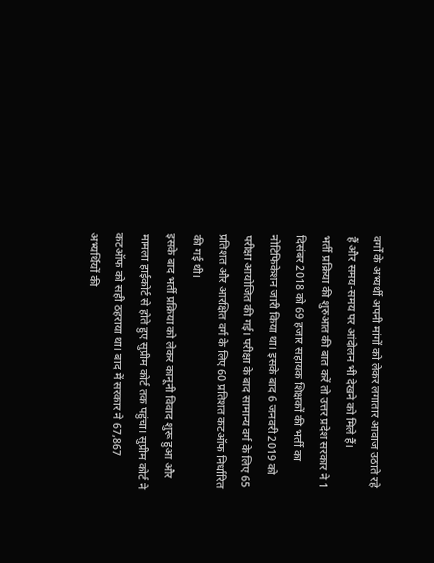वर्गों के अभ्यर्थी अपनी मांगों को लेकर लगातार आवाज उठाते रहे हैं और समय-समय पर आंदोलन भी देखने को मिले हैं।
भर्ती प्रक्रिया की शुरुआत की बात करें तो उत्तर प्रदेश सरकार ने 1 दिसंबर 2018 को 69 हजार सहायक शिक्षकों की भर्ती का नोटिफिकेशन जारी किया था। इसके बाद 6 जनवरी 2019 को परीक्षा आयोजित की गई। परीक्षा के बाद सामान्य वर्ग के लिए 65 प्रतिशत और आरक्षित वर्ग के लिए 60 प्रतिशत कटऑफ निर्धारित की गई थी।
इसके बाद भर्ती प्रक्रिया को लेकर कानूनी विवाद शुरू हुआ और मामला हाईकोर्ट से होते हुए सुप्रीम कोर्ट तक पहुंचा। सुप्रीम कोर्ट ने कटऑफ को सही ठहराया था। बाद में सरकार ने 67,867 अभ्यर्थियों की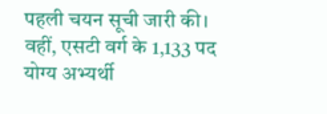पहली चयन सूची जारी की। वहीं, एसटी वर्ग के 1,133 पद योग्य अभ्यर्थी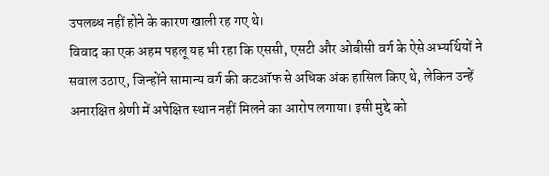उपलब्ध नहीं होने के कारण खाली रह गए थे।
विवाद का एक अहम पहलू यह भी रहा कि एससी, एसटी और ओबीसी वर्ग के ऐसे अभ्यर्थियों ने सवाल उठाए, जिन्होंने सामान्य वर्ग की कटऑफ से अधिक अंक हासिल किए थे, लेकिन उन्हें अनारक्षित श्रेणी में अपेक्षित स्थान नहीं मिलने का आरोप लगाया। इसी मुद्दे को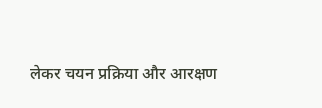लेकर चयन प्रक्रिया और आरक्षण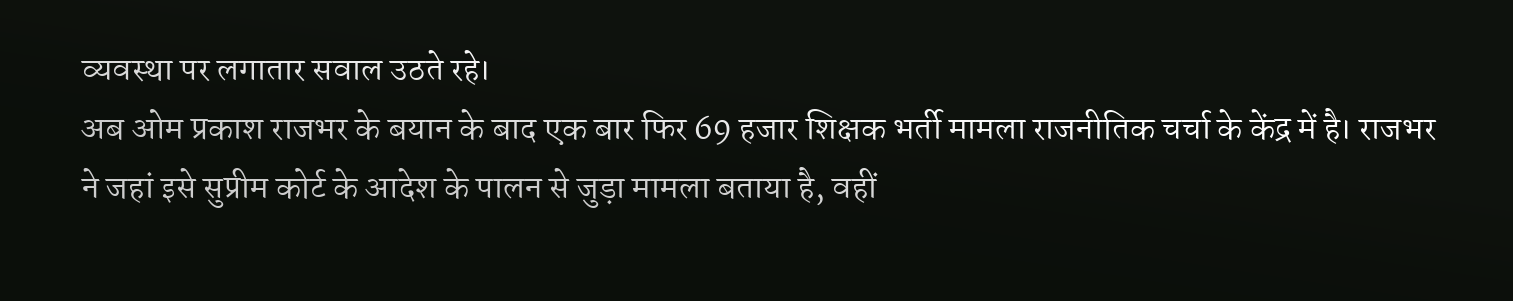व्यवस्था पर लगातार सवाल उठते रहे।
अब ओम प्रकाश राजभर के बयान के बाद एक बार फिर 69 हजार शिक्षक भर्ती मामला राजनीतिक चर्चा के केंद्र में है। राजभर ने जहां इसे सुप्रीम कोर्ट के आदेश के पालन से जुड़ा मामला बताया है, वहीं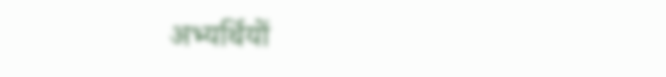अभ्यर्थियों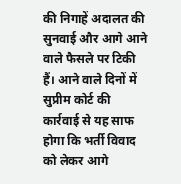की निगाहें अदालत की सुनवाई और आगे आने वाले फैसले पर टिकी हैं। आने वाले दिनों में सुप्रीम कोर्ट की कार्रवाई से यह साफ होगा कि भर्ती विवाद को लेकर आगे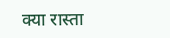क्या रास्ता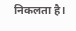निकलता है।